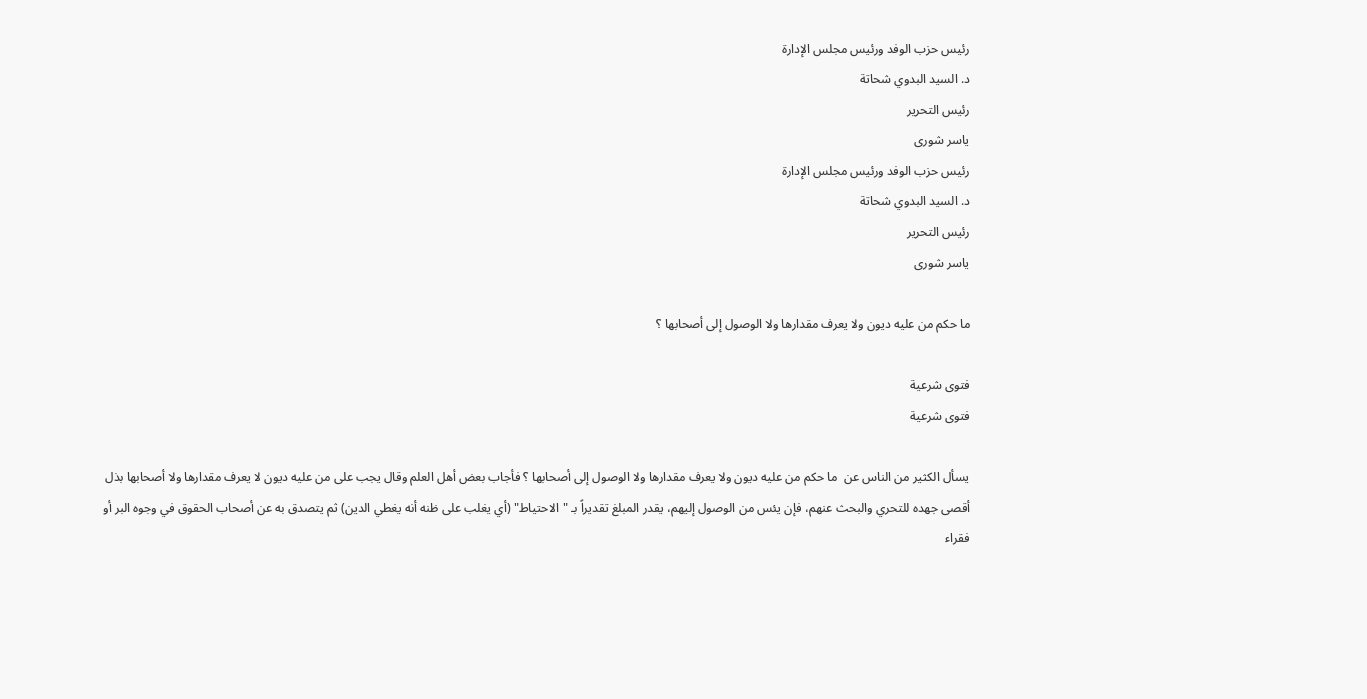رئيس حزب الوفد ورئيس مجلس الإدارة
د. السيد البدوي شحاتة
رئيس التحرير
ياسر شورى
رئيس حزب الوفد ورئيس مجلس الإدارة
د. السيد البدوي شحاتة
رئيس التحرير
ياسر شورى

ما حكم من عليه ديون ولا يعرف مقدارها ولا الوصول إلى أصحابها ؟

فتوى شرعية
فتوى شرعية

يسأل الكثير من الناس عن  ما حكم من عليه ديون ولا يعرف مقدارها ولا الوصول إلى أصحابها ؟ فأجاب بعض أهل العلم وقال يجب على من عليه ديون لا يعرف مقدارها ولا أصحابها بذل أقصى جهده للتحري والبحث عنهم، فإن يئس من الوصول إليهم، يقدر المبلغ تقديراً بـ "الاحتياط" (أي يغلب على ظنه أنه يغطي الدين) ثم يتصدق به عن أصحاب الحقوق في وجوه البر أو فقراء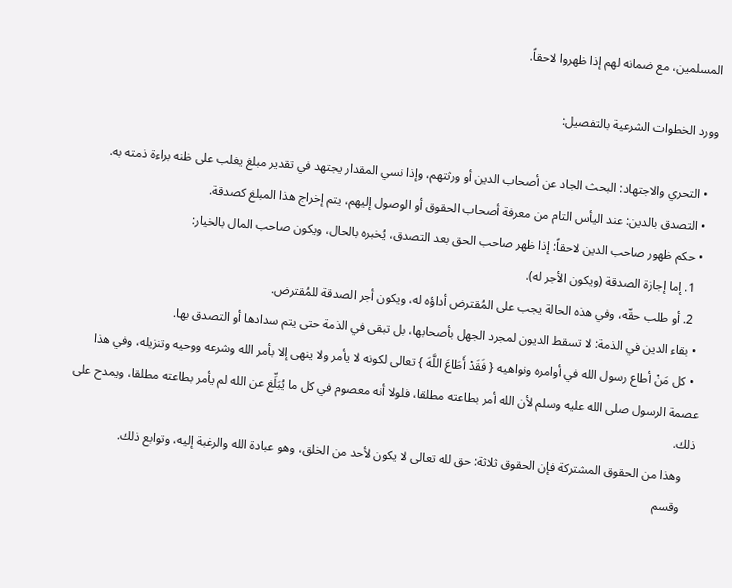المسلمين، مع ضمانه لهم إذا ظهروا لاحقاً.

وورد الخطوات الشرعية بالتفصيل:

  • التحري والاجتهاد: البحث الجاد عن أصحاب الدين أو ورثتهم، وإذا نسي المقدار يجتهد في تقدير مبلغ يغلب على ظنه براءة ذمته به.
  • التصدق بالدين: عند اليأس التام من معرفة أصحاب الحقوق أو الوصول إليهم، يتم إخراج هذا المبلغ كصدقة.
  • حكم ظهور صاحب الدين لاحقاً: إذا ظهر صاحب الحق بعد التصدق، يُخبره بالحال، ويكون صاحب المال بالخيار:
    1. إما إجازة الصدقة (ويكون الأجر له).
    2. أو طلب حقّه، وفي هذه الحالة يجب على المُقترض أداؤه له، ويكون أجر الصدقة للمُقترض.
  • بقاء الدين في الذمة: لا تسقط الديون لمجرد الجهل بأصحابها، بل تبقى في الذمة حتى يتم سدادها أو التصدق بها.
  • كل مَنْ أطاع رسول الله في أوامره ونواهيه { فَقَدْ أَطَاعَ اللَّهَ } تعالى لكونه لا يأمر ولا ينهى إلا بأمر الله وشرعه ووحيه وتنزيله، وفي هذا عصمة الرسول صلى الله عليه وسلم لأن الله أمر بطاعته مطلقا، فلولا أنه معصوم في كل ما يُبَلِّغ عن الله لم يأمر بطاعته مطلقا، ويمدح على ذلك.
    وهذا من الحقوق المشتركة فإن الحقوق ثلاثة: حق لله تعالى لا يكون لأحد من الخلق، وهو عبادة الله والرغبة إليه، وتوابع ذلك.
    وقسم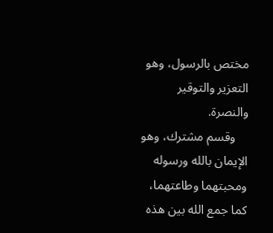مختص بالرسول، وهو التعزير والتوقير والنصرة.
    وقسم مشترك، وهو الإيمان بالله ورسوله ومحبتهما وطاعتهما، كما جمع الله بين هذه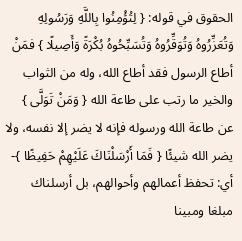الحقوق في قوله: { لِتُؤْمِنُوا بِاللَّهِ وَرَسُولِهِ وَتُعَزِّرُوهُ وَتُوَقِّرُوهُ وَتُسَبِّحُوهُ بُكْرَةً وَأَصِيلًا } فمَنْ أطاع الرسول فقد أطاع الله، وله من الثواب والخير ما رتب على طاعة الله { وَمَنْ تَوَلَّى } عن طاعة الله ورسوله فإنه لا يضر إلا نفسه، ولا يضر الله شيئًا { فَمَا أَرْسَلْنَاكَ عَلَيْهِمْ حَفِيظًا }- أي: تحفظ أعمالهم وأحوالهم، بل أرسلناك مبلغا ومبينا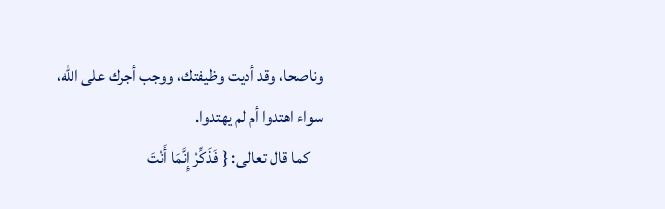وناصحا، وقد أديت وظيفتك، ووجب أجرك على الله، سواء اهتدوا أم لم يهتدوا.
    كما قال تعالى: { فَذَكِّرْ إِنَّمَا أَنْتَ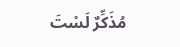مُذَكِّرٌ لَسْتَ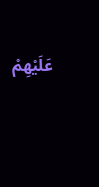عَلَيْهِمْ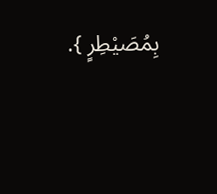بِمُصَيْطِرٍ }.